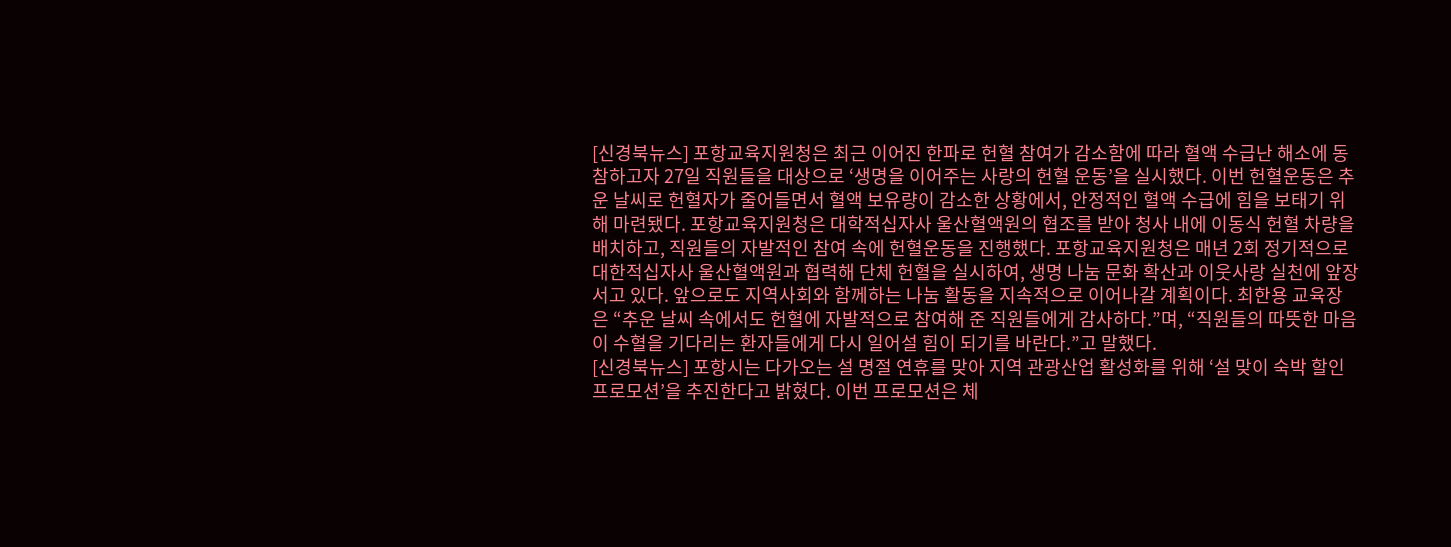[신경북뉴스] 포항교육지원청은 최근 이어진 한파로 헌혈 참여가 감소함에 따라 혈액 수급난 해소에 동참하고자 27일 직원들을 대상으로 ‘생명을 이어주는 사랑의 헌혈 운동’을 실시했다. 이번 헌혈운동은 추운 날씨로 헌혈자가 줄어들면서 혈액 보유량이 감소한 상황에서, 안정적인 혈액 수급에 힘을 보태기 위해 마련됐다. 포항교육지원청은 대학적십자사 울산혈액원의 협조를 받아 청사 내에 이동식 헌혈 차량을 배치하고, 직원들의 자발적인 참여 속에 헌혈운동을 진행했다. 포항교육지원청은 매년 2회 정기적으로 대한적십자사 울산혈액원과 협력해 단체 헌혈을 실시하여, 생명 나눔 문화 확산과 이웃사랑 실천에 앞장서고 있다. 앞으로도 지역사회와 함께하는 나눔 활동을 지속적으로 이어나갈 계획이다. 최한용 교육장은 “추운 날씨 속에서도 헌혈에 자발적으로 참여해 준 직원들에게 감사하다.”며, “직원들의 따뜻한 마음이 수혈을 기다리는 환자들에게 다시 일어설 힘이 되기를 바란다.”고 말했다.
[신경북뉴스] 포항시는 다가오는 설 명절 연휴를 맞아 지역 관광산업 활성화를 위해 ‘설 맞이 숙박 할인 프로모션’을 추진한다고 밝혔다. 이번 프로모션은 체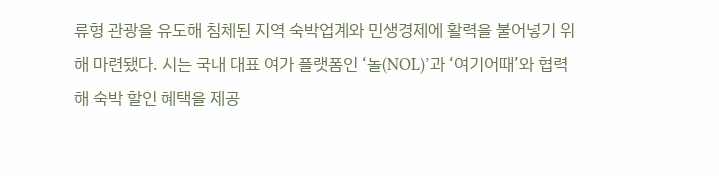류형 관광을 유도해 침체된 지역 숙박업계와 민생경제에 활력을 불어넣기 위해 마련됐다. 시는 국내 대표 여가 플랫폼인 ‘놀(NOL)’과 ‘여기어때’와 협력해 숙박 할인 혜택을 제공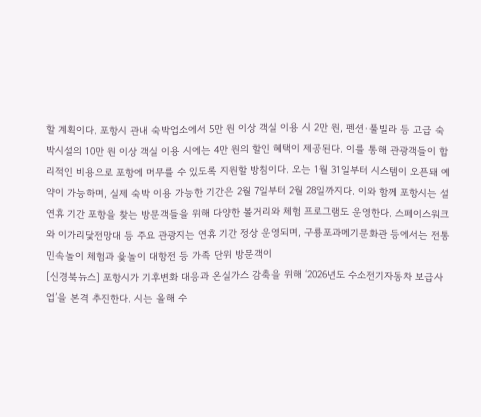할 계획이다. 포항시 관내 숙박업소에서 5만 원 이상 객실 이용 시 2만 원, 펜션·풀빌라 등 고급 숙박시설의 10만 원 이상 객실 이용 시에는 4만 원의 할인 혜택이 제공된다. 이를 통해 관광객들이 합리적인 비용으로 포항에 머무를 수 있도록 지원할 방침이다. 오는 1월 31일부터 시스템이 오픈돼 예약이 가능하며, 실제 숙박 이용 가능한 기간은 2월 7일부터 2월 28일까지다. 이와 함께 포항시는 설 연휴 기간 포항을 찾는 방문객들을 위해 다양한 볼거리와 체험 프로그램도 운영한다. 스페이스워크와 이가리닻전망대 등 주요 관광지는 연휴 기간 정상 운영되며, 구룡포과메기문화관 등에서는 전통 민속놀이 체험과 윷놀이 대항전 등 가족 단위 방문객이
[신경북뉴스] 포항시가 기후변화 대응과 온실가스 감축을 위해 ‘2026년도 수소전기자동차 보급사업’을 본격 추진한다. 시는 올해 수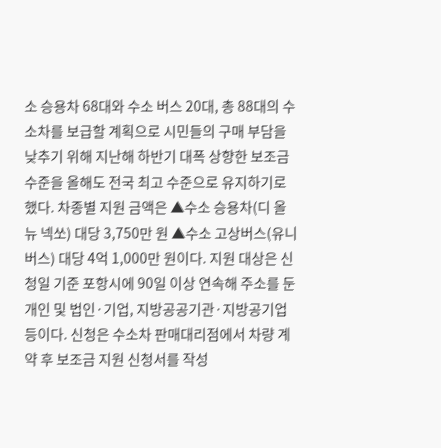소 승용차 68대와 수소 버스 20대, 총 88대의 수소차를 보급할 계획으로 시민들의 구매 부담을 낮추기 위해 지난해 하반기 대폭 상향한 보조금 수준을 올해도 전국 최고 수준으로 유지하기로 했다. 차종별 지원 금액은 ▲수소 승용차(디 올 뉴 넥쏘) 대당 3,750만 원 ▲수소 고상버스(유니버스) 대당 4억 1,000만 원이다. 지원 대상은 신청일 기준 포항시에 90일 이상 연속해 주소를 둔 개인 및 법인·기업, 지방공공기관·지방공기업 등이다. 신청은 수소차 판매대리점에서 차량 계약 후 보조금 지원 신청서를 작성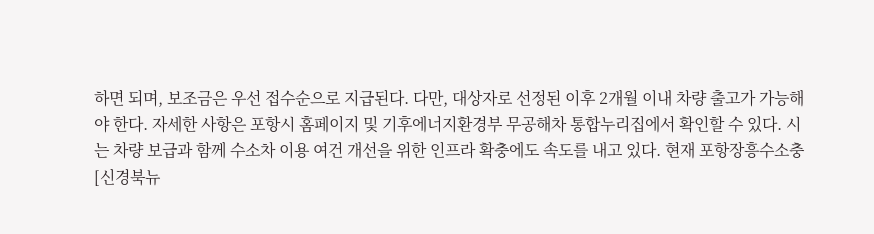하면 되며, 보조금은 우선 접수순으로 지급된다. 다만, 대상자로 선정된 이후 2개월 이내 차량 출고가 가능해야 한다. 자세한 사항은 포항시 홈페이지 및 기후에너지환경부 무공해차 통합누리집에서 확인할 수 있다. 시는 차량 보급과 함께 수소차 이용 여건 개선을 위한 인프라 확충에도 속도를 내고 있다. 현재 포항장흥수소충
[신경북뉴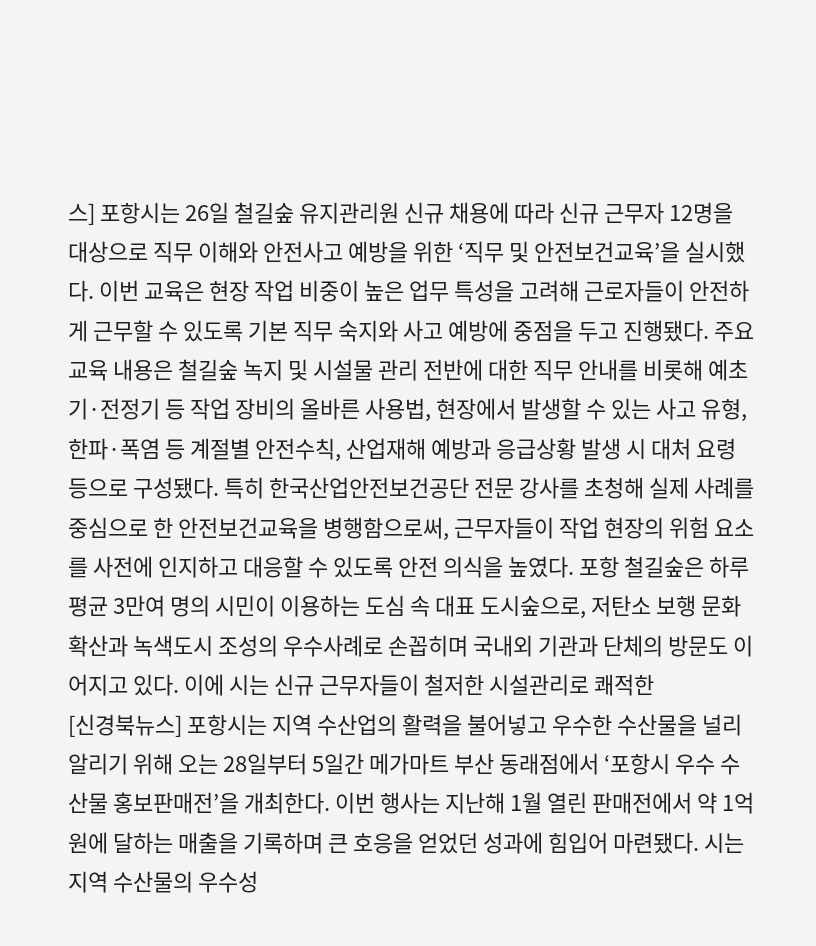스] 포항시는 26일 철길숲 유지관리원 신규 채용에 따라 신규 근무자 12명을 대상으로 직무 이해와 안전사고 예방을 위한 ‘직무 및 안전보건교육’을 실시했다. 이번 교육은 현장 작업 비중이 높은 업무 특성을 고려해 근로자들이 안전하게 근무할 수 있도록 기본 직무 숙지와 사고 예방에 중점을 두고 진행됐다. 주요 교육 내용은 철길숲 녹지 및 시설물 관리 전반에 대한 직무 안내를 비롯해 예초기·전정기 등 작업 장비의 올바른 사용법, 현장에서 발생할 수 있는 사고 유형, 한파·폭염 등 계절별 안전수칙, 산업재해 예방과 응급상황 발생 시 대처 요령 등으로 구성됐다. 특히 한국산업안전보건공단 전문 강사를 초청해 실제 사례를 중심으로 한 안전보건교육을 병행함으로써, 근무자들이 작업 현장의 위험 요소를 사전에 인지하고 대응할 수 있도록 안전 의식을 높였다. 포항 철길숲은 하루 평균 3만여 명의 시민이 이용하는 도심 속 대표 도시숲으로, 저탄소 보행 문화 확산과 녹색도시 조성의 우수사례로 손꼽히며 국내외 기관과 단체의 방문도 이어지고 있다. 이에 시는 신규 근무자들이 철저한 시설관리로 쾌적한
[신경북뉴스] 포항시는 지역 수산업의 활력을 불어넣고 우수한 수산물을 널리 알리기 위해 오는 28일부터 5일간 메가마트 부산 동래점에서 ‘포항시 우수 수산물 홍보판매전’을 개최한다. 이번 행사는 지난해 1월 열린 판매전에서 약 1억 원에 달하는 매출을 기록하며 큰 호응을 얻었던 성과에 힘입어 마련됐다. 시는 지역 수산물의 우수성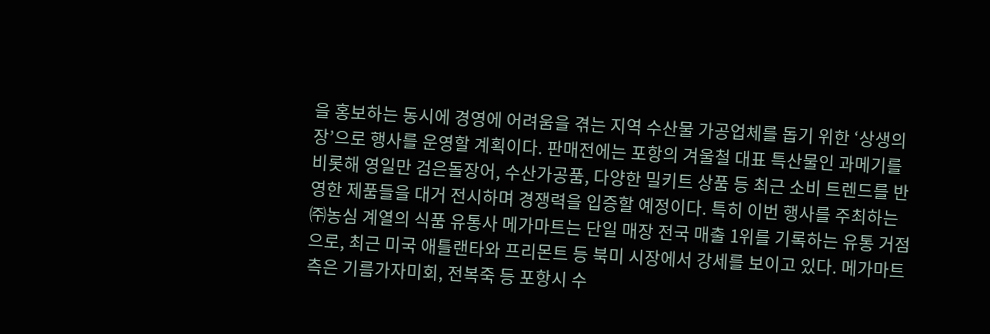을 홍보하는 동시에 경영에 어려움을 겪는 지역 수산물 가공업체를 돕기 위한 ‘상생의 장’으로 행사를 운영할 계획이다. 판매전에는 포항의 겨울철 대표 특산물인 과메기를 비롯해 영일만 검은돌장어, 수산가공품, 다양한 밀키트 상품 등 최근 소비 트렌드를 반영한 제품들을 대거 전시하며 경쟁력을 입증할 예정이다. 특히 이번 행사를 주최하는 ㈜농심 계열의 식품 유통사 메가마트는 단일 매장 전국 매출 1위를 기록하는 유통 거점으로, 최근 미국 애틀랜타와 프리몬트 등 북미 시장에서 강세를 보이고 있다. 메가마트 측은 기름가자미회, 전복죽 등 포항시 수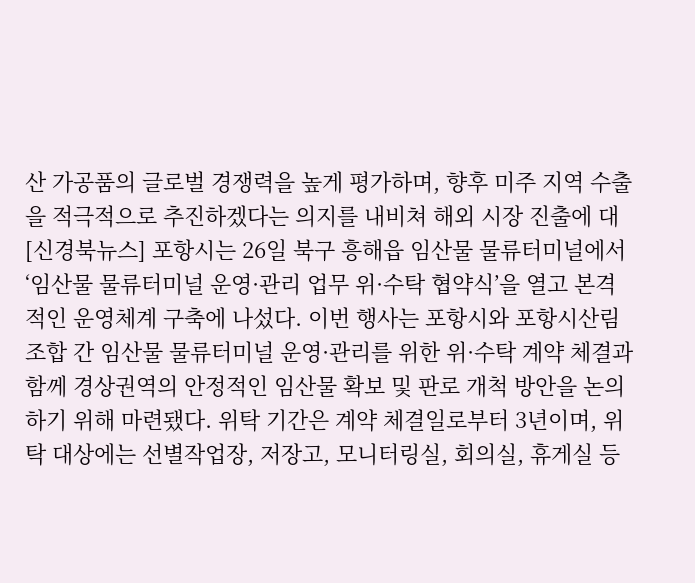산 가공품의 글로벌 경쟁력을 높게 평가하며, 향후 미주 지역 수출을 적극적으로 추진하겠다는 의지를 내비쳐 해외 시장 진출에 대
[신경북뉴스] 포항시는 26일 북구 흥해읍 임산물 물류터미널에서 ‘임산물 물류터미널 운영·관리 업무 위·수탁 협약식’을 열고 본격적인 운영체계 구축에 나섰다. 이번 행사는 포항시와 포항시산림조합 간 임산물 물류터미널 운영·관리를 위한 위·수탁 계약 체결과 함께 경상권역의 안정적인 임산물 확보 및 판로 개척 방안을 논의하기 위해 마련됐다. 위탁 기간은 계약 체결일로부터 3년이며, 위탁 대상에는 선별작업장, 저장고, 모니터링실, 회의실, 휴게실 등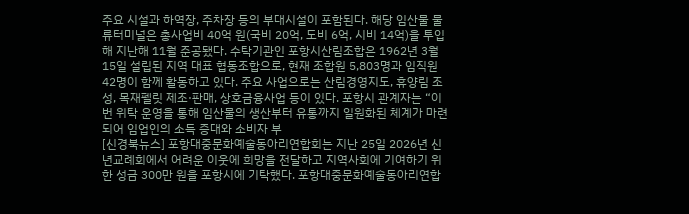주요 시설과 하역장, 주차장 등의 부대시설이 포함된다. 해당 임산물 물류터미널은 총사업비 40억 원(국비 20억, 도비 6억, 시비 14억)을 투입해 지난해 11월 준공됐다. 수탁기관인 포항시산림조합은 1962년 3월 15일 설립된 지역 대표 협동조합으로, 현재 조합원 5,803명과 임직원 42명이 함께 활동하고 있다. 주요 사업으로는 산림경영지도, 휴양림 조성, 목재펠릿 제조·판매, 상호금융사업 등이 있다. 포항시 관계자는 “이번 위탁 운영을 통해 임산물의 생산부터 유통까지 일원화된 체계가 마련되어 임업인의 소득 증대와 소비자 부
[신경북뉴스] 포항대중문화예술동아리연합회는 지난 25일 2026년 신년교례회에서 어려운 이웃에 희망을 전달하고 지역사회에 기여하기 위한 성금 300만 원을 포항시에 기탁했다. 포항대중문화예술동아리연합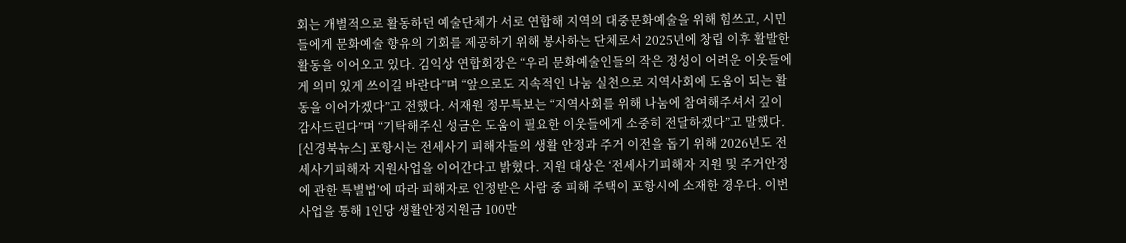회는 개별적으로 활동하던 예술단체가 서로 연합해 지역의 대중문화예술을 위해 힘쓰고, 시민들에게 문화예술 향유의 기회를 제공하기 위해 봉사하는 단체로서 2025년에 창립 이후 활발한 활동을 이어오고 있다. 김익상 연합회장은 “우리 문화예술인들의 작은 정성이 어려운 이웃들에게 의미 있게 쓰이길 바란다”며 “앞으로도 지속적인 나눔 실천으로 지역사회에 도움이 되는 활동을 이어가겠다”고 전했다. 서재원 정무특보는 “지역사회를 위해 나눔에 참여해주셔서 깊이 감사드린다”며 “기탁해주신 성금은 도움이 필요한 이웃들에게 소중히 전달하겠다”고 말했다.
[신경북뉴스] 포항시는 전세사기 피해자들의 생활 안정과 주거 이전을 돕기 위해 2026년도 전세사기피해자 지원사업을 이어간다고 밝혔다. 지원 대상은 ‘전세사기피해자 지원 및 주거안정에 관한 특별법’에 따라 피해자로 인정받은 사람 중 피해 주택이 포항시에 소재한 경우다. 이번 사업을 통해 1인당 생활안정지원금 100만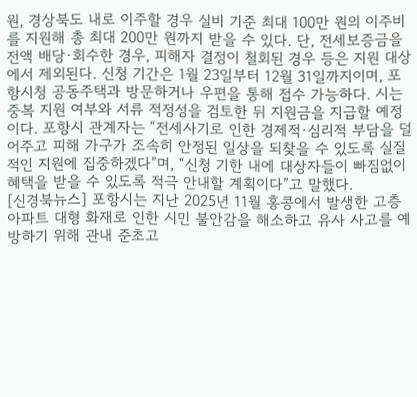원, 경상북도 내로 이주할 경우 실비 기준 최대 100만 원의 이주비를 지원해 총 최대 200만 원까지 받을 수 있다. 단, 전세보증금을 전액 배당·회수한 경우, 피해자 결정이 철회된 경우 등은 지원 대상에서 제외된다. 신청 기간은 1월 23일부터 12월 31일까지이며, 포항시청 공동주택과 방문하거나 우편을 통해 접수 가능하다. 시는 중복 지원 여부와 서류 적정성을 검토한 뒤 지원금을 지급할 예정이다. 포항시 관계자는 “전세사기로 인한 경제적·심리적 부담을 덜어주고 피해 가구가 조속히 안정된 일상을 되찾을 수 있도록 실질적인 지원에 집중하겠다”며, “신청 기한 내에 대상자들이 빠짐없이 혜택을 받을 수 있도록 적극 안내할 계획이다”고 말했다.
[신경북뉴스] 포항시는 지난 2025년 11월 홍콩에서 발생한 고층아파트 대형 화재로 인한 시민 불안감을 해소하고 유사 사고를 예방하기 위해 관내 준초고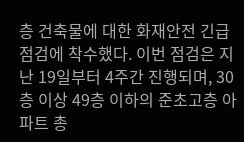층 건축물에 대한 화재안전 긴급점검에 착수했다. 이번 점검은 지난 19일부터 4주간 진행되며, 30층 이상 49층 이하의 준초고층 아파트 총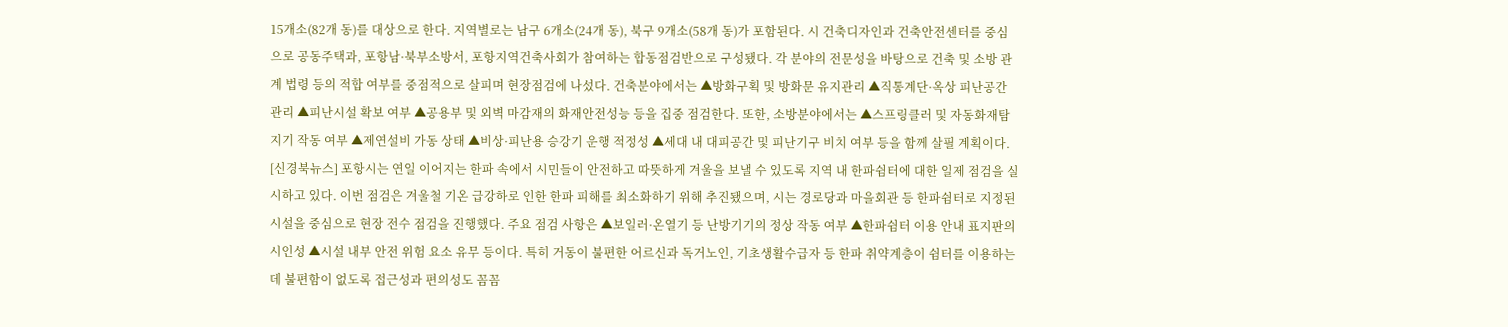15개소(82개 동)를 대상으로 한다. 지역별로는 남구 6개소(24개 동), 북구 9개소(58개 동)가 포함된다. 시 건축디자인과 건축안전센터를 중심으로 공동주택과, 포항남·북부소방서, 포항지역건축사회가 참여하는 합동점검반으로 구성됐다. 각 분야의 전문성을 바탕으로 건축 및 소방 관계 법령 등의 적합 여부를 중점적으로 살피며 현장점검에 나섰다. 건축분야에서는 ▲방화구획 및 방화문 유지관리 ▲직통계단·옥상 피난공간 관리 ▲피난시설 확보 여부 ▲공용부 및 외벽 마감재의 화재안전성능 등을 집중 점검한다. 또한, 소방분야에서는 ▲스프링클러 및 자동화재탐지기 작동 여부 ▲제연설비 가동 상태 ▲비상·피난용 승강기 운행 적정성 ▲세대 내 대피공간 및 피난기구 비치 여부 등을 함께 살필 계획이다.
[신경북뉴스] 포항시는 연일 이어지는 한파 속에서 시민들이 안전하고 따뜻하게 겨울을 보낼 수 있도록 지역 내 한파쉼터에 대한 일제 점검을 실시하고 있다. 이번 점검은 겨울철 기온 급강하로 인한 한파 피해를 최소화하기 위해 추진됐으며, 시는 경로당과 마을회관 등 한파쉼터로 지정된 시설을 중심으로 현장 전수 점검을 진행했다. 주요 점검 사항은 ▲보일러·온열기 등 난방기기의 정상 작동 여부 ▲한파쉼터 이용 안내 표지판의 시인성 ▲시설 내부 안전 위험 요소 유무 등이다. 특히 거동이 불편한 어르신과 독거노인, 기초생활수급자 등 한파 취약계층이 쉼터를 이용하는 데 불편함이 없도록 접근성과 편의성도 꼼꼼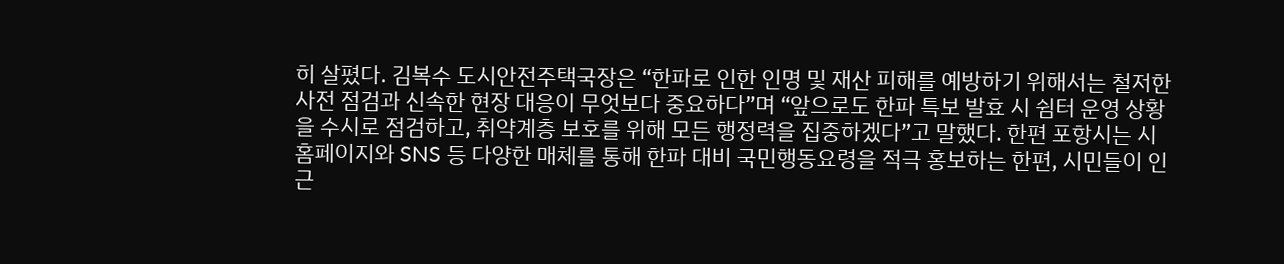히 살폈다. 김복수 도시안전주택국장은 “한파로 인한 인명 및 재산 피해를 예방하기 위해서는 철저한 사전 점검과 신속한 현장 대응이 무엇보다 중요하다”며 “앞으로도 한파 특보 발효 시 쉼터 운영 상황을 수시로 점검하고, 취약계층 보호를 위해 모든 행정력을 집중하겠다”고 말했다. 한편 포항시는 시 홈페이지와 SNS 등 다양한 매체를 통해 한파 대비 국민행동요령을 적극 홍보하는 한편, 시민들이 인근